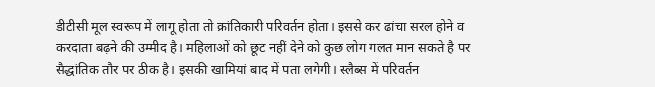डीटीसी मूल स्वरूप में लागू होता तो क्रांतिकारी परिवर्तन होता। इससे कर ढांचा सरल होने व करदाता बढ़ने की उम्मीद है। महिलाओं को छूट नहीं देने को कुछ लोग गलत मान सकते है पर सैद्धांतिक तौर पर ठीक है। इसकी खामियां बाद में पता लगेगी। स्लैब्स में परिवर्तन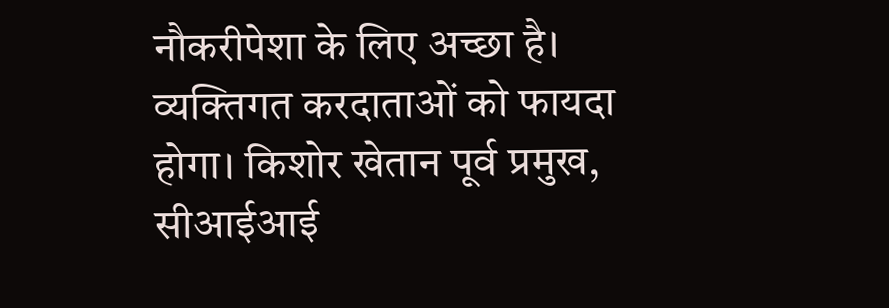नौकरीपेशा के लिए अच्छा है। व्यक्तिगत करदाताओं को फायदा होगा। किशोर खेतान पूर्व प्रमुख, सीआईआई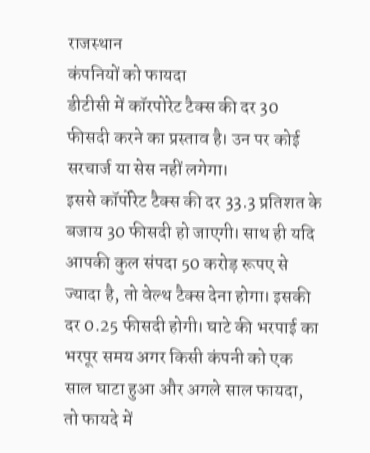राजस्थान
कंपनियों को फायदा
डीटीसी में कॉरपोरेट टैक्स की दर 30 फीसदी करने का प्रस्ताव है। उन पर कोई सरचार्ज या सेस नहीं लगेगा।
इससे कॉर्पोरेट टैक्स की दर 33.3 प्रतिशत के बजाय 30 फीसदी हो जाएगी। साथ ही यदि आपकी कुल संपदा 50 करोड़ रूपए से ज्यादा है, तो वेल्थ टैक्स देना होगा। इसकी दर 0.25 फीसदी होगी। घाटे की भरपाई का भरपूर समय अगर किसी कंपनी को एक साल घाटा हुआ और अगले साल फायदा, तो फायदे में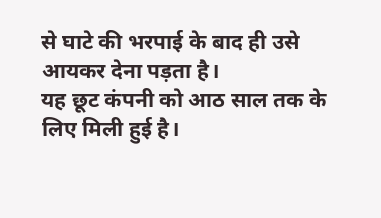से घाटे की भरपाई के बाद ही उसे आयकर देना पड़ता है।
यह छूट कंपनी को आठ साल तक के लिए मिली हुई है।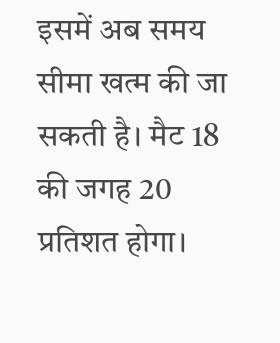इसमें अब समय सीमा खत्म की जा सकती है। मैट 18 की जगह 20 प्रतिशत होगा।